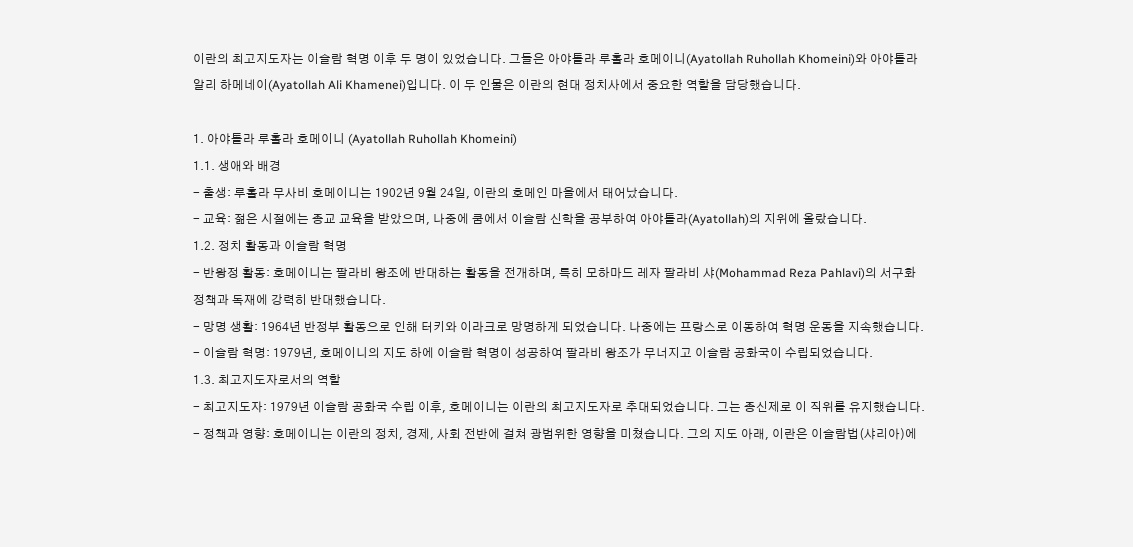이란의 최고지도자는 이슬람 혁명 이후 두 명이 있었습니다. 그들은 아야톨라 루홀라 호메이니(Ayatollah Ruhollah Khomeini)와 아야톨라 알리 하메네이(Ayatollah Ali Khamenei)입니다. 이 두 인물은 이란의 현대 정치사에서 중요한 역할을 담당했습니다.

1. 아야톨라 루홀라 호메이니 (Ayatollah Ruhollah Khomeini)
1.1. 생애와 배경
- 출생: 루홀라 무사비 호메이니는 1902년 9월 24일, 이란의 호메인 마을에서 태어났습니다.
- 교육: 젊은 시절에는 종교 교육을 받았으며, 나중에 쿰에서 이슬람 신학을 공부하여 아야톨라(Ayatollah)의 지위에 올랐습니다.
1.2. 정치 활동과 이슬람 혁명
- 반왕정 활동: 호메이니는 팔라비 왕조에 반대하는 활동을 전개하며, 특히 모하마드 레자 팔라비 샤(Mohammad Reza Pahlavi)의 서구화 정책과 독재에 강력히 반대했습니다.
- 망명 생활: 1964년 반정부 활동으로 인해 터키와 이라크로 망명하게 되었습니다. 나중에는 프랑스로 이동하여 혁명 운동을 지속했습니다.
- 이슬람 혁명: 1979년, 호메이니의 지도 하에 이슬람 혁명이 성공하여 팔라비 왕조가 무너지고 이슬람 공화국이 수립되었습니다.
1.3. 최고지도자로서의 역할
- 최고지도자: 1979년 이슬람 공화국 수립 이후, 호메이니는 이란의 최고지도자로 추대되었습니다. 그는 종신제로 이 직위를 유지했습니다.
- 정책과 영향: 호메이니는 이란의 정치, 경제, 사회 전반에 걸쳐 광범위한 영향을 미쳤습니다. 그의 지도 아래, 이란은 이슬람법(샤리아)에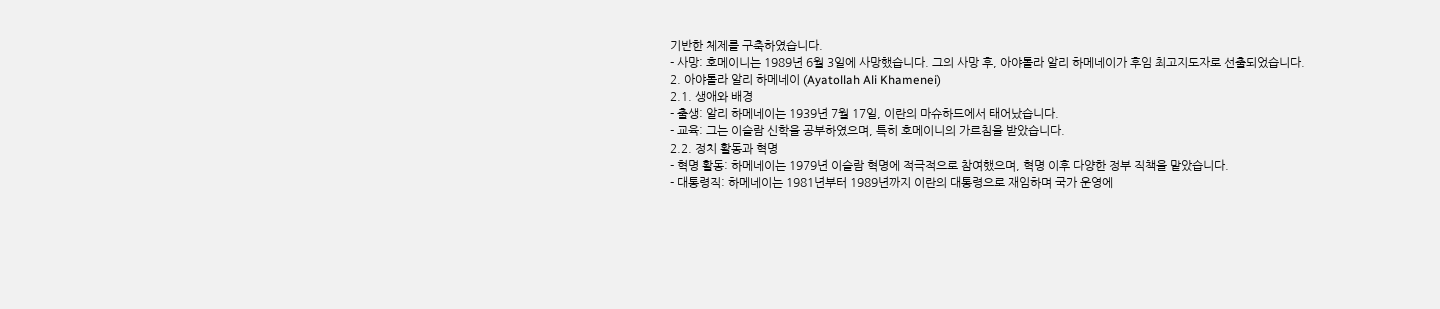기반한 체제를 구축하였습니다.
- 사망: 호메이니는 1989년 6월 3일에 사망했습니다. 그의 사망 후, 아야톨라 알리 하메네이가 후임 최고지도자로 선출되었습니다.
2. 아야톨라 알리 하메네이 (Ayatollah Ali Khamenei)
2.1. 생애와 배경
- 출생: 알리 하메네이는 1939년 7월 17일, 이란의 마슈하드에서 태어났습니다.
- 교육: 그는 이슬람 신학을 공부하였으며, 특히 호메이니의 가르침을 받았습니다.
2.2. 정치 활동과 혁명
- 혁명 활동: 하메네이는 1979년 이슬람 혁명에 적극적으로 참여했으며, 혁명 이후 다양한 정부 직책을 맡았습니다.
- 대통령직: 하메네이는 1981년부터 1989년까지 이란의 대통령으로 재임하며 국가 운영에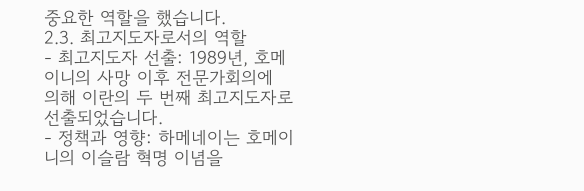중요한 역할을 했습니다.
2.3. 최고지도자로서의 역할
- 최고지도자 선출: 1989년, 호메이니의 사망 이후 전문가회의에 의해 이란의 두 번째 최고지도자로 선출되었습니다.
- 정책과 영향: 하메네이는 호메이니의 이슬람 혁명 이념을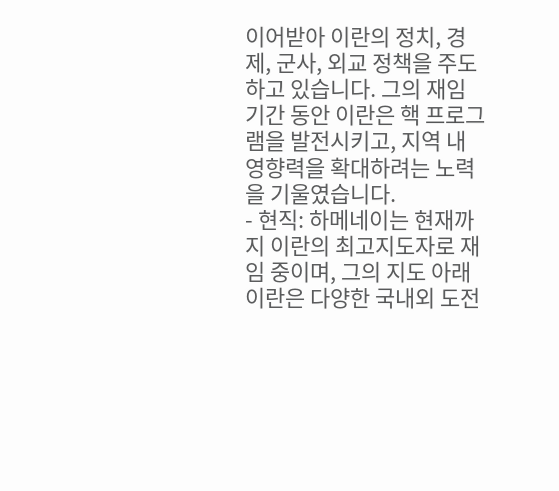이어받아 이란의 정치, 경제, 군사, 외교 정책을 주도하고 있습니다. 그의 재임 기간 동안 이란은 핵 프로그램을 발전시키고, 지역 내 영향력을 확대하려는 노력을 기울였습니다.
- 현직: 하메네이는 현재까지 이란의 최고지도자로 재임 중이며, 그의 지도 아래 이란은 다양한 국내외 도전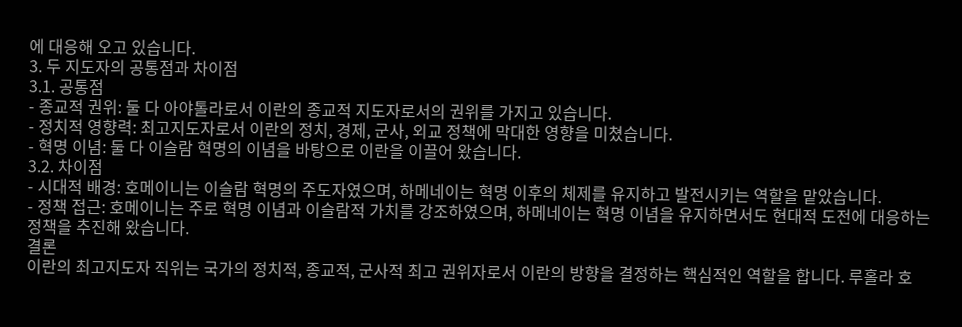에 대응해 오고 있습니다.
3. 두 지도자의 공통점과 차이점
3.1. 공통점
- 종교적 권위: 둘 다 아야톨라로서 이란의 종교적 지도자로서의 권위를 가지고 있습니다.
- 정치적 영향력: 최고지도자로서 이란의 정치, 경제, 군사, 외교 정책에 막대한 영향을 미쳤습니다.
- 혁명 이념: 둘 다 이슬람 혁명의 이념을 바탕으로 이란을 이끌어 왔습니다.
3.2. 차이점
- 시대적 배경: 호메이니는 이슬람 혁명의 주도자였으며, 하메네이는 혁명 이후의 체제를 유지하고 발전시키는 역할을 맡았습니다.
- 정책 접근: 호메이니는 주로 혁명 이념과 이슬람적 가치를 강조하였으며, 하메네이는 혁명 이념을 유지하면서도 현대적 도전에 대응하는 정책을 추진해 왔습니다.
결론
이란의 최고지도자 직위는 국가의 정치적, 종교적, 군사적 최고 권위자로서 이란의 방향을 결정하는 핵심적인 역할을 합니다. 루홀라 호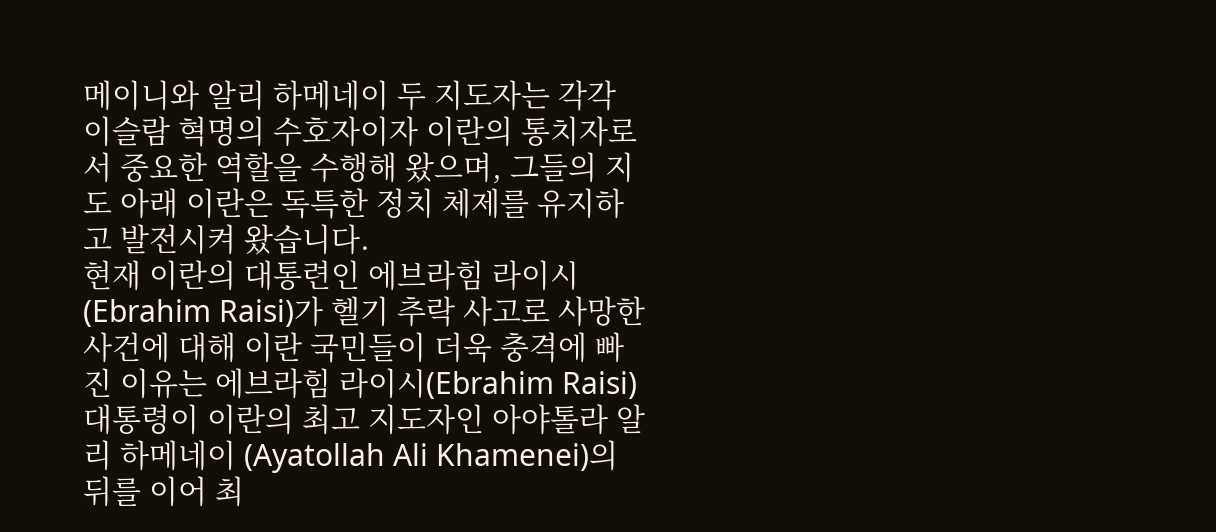메이니와 알리 하메네이 두 지도자는 각각 이슬람 혁명의 수호자이자 이란의 통치자로서 중요한 역할을 수행해 왔으며, 그들의 지도 아래 이란은 독특한 정치 체제를 유지하고 발전시켜 왔습니다.
현재 이란의 대통련인 에브라힘 라이시(Ebrahim Raisi)가 헬기 추락 사고로 사망한 사건에 대해 이란 국민들이 더욱 충격에 빠진 이유는 에브라힘 라이시(Ebrahim Raisi) 대통령이 이란의 최고 지도자인 아야톨라 알리 하메네이 (Ayatollah Ali Khamenei)의 뒤를 이어 최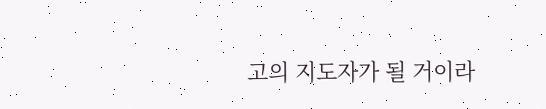고의 지도자가 될 거이라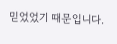믿었었기 때문입니다.